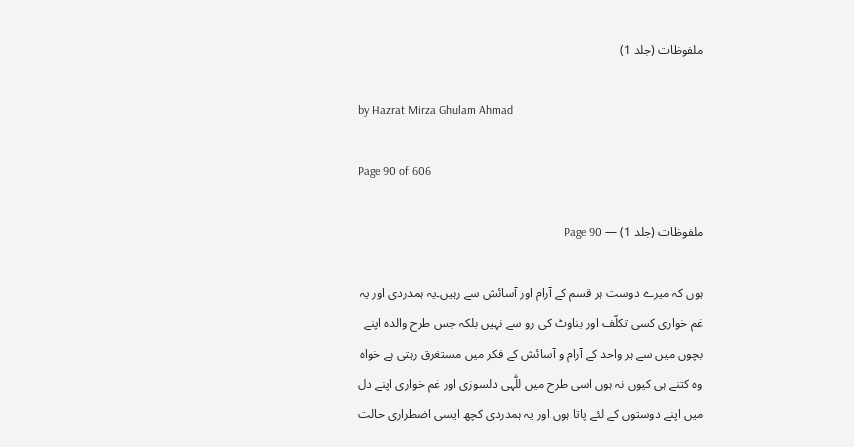ملفوظات (جلد 1)

by Hazrat Mirza Ghulam Ahmad

Page 90 of 606

ملفوظات (جلد 1) — Page 90

ہوں کہ میرے دوست ہر قسم کے آرام اور آسائش سے رہیں۔یہ ہمدردی اور یہ غم خواری کسی تکلّف اور بناوٹ کی رو سے نہیں بلکہ جس طرح والدہ اپنے بچوں میں سے ہر واحد کے آرام و آسائش کے فکر میں مستغرق رہتی ہے خواہ وہ کتنے ہی کیوں نہ ہوں اسی طرح میں للّٰہی دلسوزی اور غم خواری اپنے دل میں اپنے دوستوں کے لئے پاتا ہوں اور یہ ہمدردی کچھ ایسی اضطراری حالت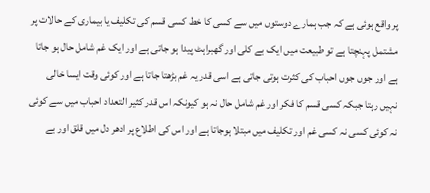پر واقع ہوئی ہے کہ جب ہمارے دوستوں میں سے کسی کا خط کسی قسم کی تکلیف یا بیماری کے حالات پر مشتمل پہنچتا ہے تو طبیعت میں ایک بے کلی اور گھبراہٹ پیدا ہو جاتی ہے اور ایک غم شامل حال ہو جاتا ہے اور جوں جوں احباب کی کثرت ہوتی جاتی ہے اسی قدر یہ غم بڑھتا جاتا ہے اور کوئی وقت ایسا خالی نہیں رہتا جبکہ کسی قسم کا فکر اور غم شامل حال نہ ہو کیونکہ اس قدر کثیر التعداد احباب میں سے کوئی نہ کوئی کسی نہ کسی غم اور تکلیف میں مبتلا ہوجاتا ہے اور اس کی اطلاع پر ادھر دل میں قلق اور بے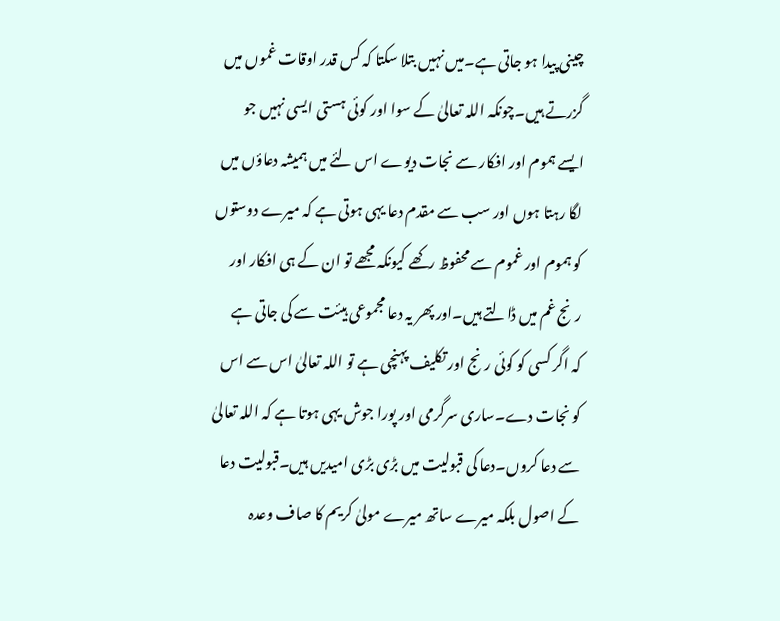چینی پیدا ہو جاتی ہے۔میں نہیں بتلا سکتا کہ کس قدر اوقات غموں میں گزرتے ہیں۔چونکہ اللہ تعالیٰ کے سوا اور کوئی ہستی ایسی نہیں جو ایسے ہموم اور افکار سے نجات دیوے اس لئے میں ہمیشہ دعاؤں میں لگا رہتا ہوں اور سب سے مقدم دعا یہی ہوتی ہے کہ میرے دوستوں کو ہموم اور غموم سے محفوظ رکھے کیونکہ مجھے تو ان کے ہی افکار اور رنج غم میں ڈالتے ہیں۔اور پھر یہ دعا مجموعی ہیئت سے کی جاتی ہے کہ اگر کسی کو کوئی رنج اور تکلیف پہنچی ہے تو اللہ تعالیٰ اس سے اس کو نجات دے۔ساری سرگرمی اور پورا جوش یہی ہوتا ہے کہ اللہ تعالیٰ سے دعا کروں۔دعا کی قبولیت میں بڑی بڑی امیدیں ہیں۔قبولیت دعا کے اصول بلکہ میرے ساتھ میرے مولیٰ کریم کا صاف وعدہ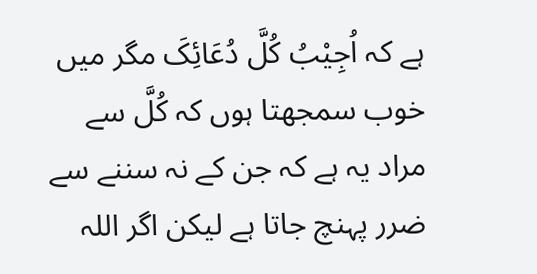ہے کہ اُجِیْبُ کُلَّ دُعَائِکَ مگر میں خوب سمجھتا ہوں کہ کُلَّ سے مراد یہ ہے کہ جن کے نہ سننے سے ضرر پہنچ جاتا ہے لیکن اگر اللہ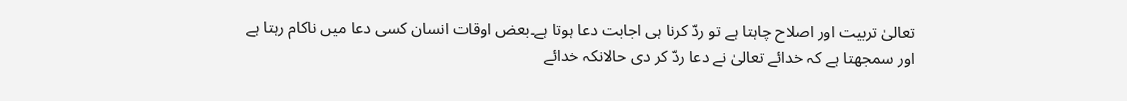تعالیٰ تربیت اور اصلاح چاہتا ہے تو ردّ کرنا ہی اجابت دعا ہوتا ہے۔بعض اوقات انسان کسی دعا میں ناکام رہتا ہے اور سمجھتا ہے کہ خدائے تعالیٰ نے دعا ردّ کر دی حالانکہ خدائے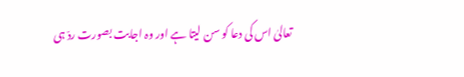تعالیٰ اس کی دعا کو سن لیتا ہے اور وہ اجابت بصورت ردّ ہی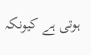ہوتی ہے کیونکہ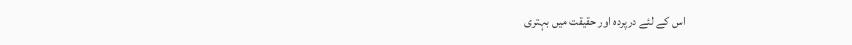اس کے لئے درپردہ اور حقیقت میں بہتری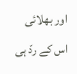اور بھلائی اس کے ردّ ہی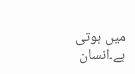میں ہوتی ہے۔انسان